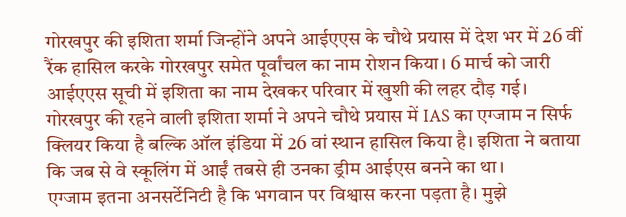गोरखपुर की इशिता शर्मा जिन्होंने अपने आईएएस के चौथे प्रयास में देश भर में 26 वीं रैंक हासिल करके गोरखपुर समेत पूर्वांचल का नाम रोशन किया। 6 मार्च को जारी आईएएस सूची में इशिता का नाम देखकर परिवार में खुशी की लहर दौड़ गई।
गोरखपुर की रहने वाली इशिता शर्मा ने अपने चौथे प्रयास में IAS का एग्जाम न सिर्फ क्लियर किया है बल्कि ऑल इंडिया में 26 वां स्थान हासिल किया है। इशिता ने बताया कि जब से वे स्कूलिंग में आईं तबसे ही उनका ड्रीम आईएस बनने का था।
एग्जाम इतना अनसर्टेनिटी है कि भगवान पर विश्वास करना पड़ता है। मुझे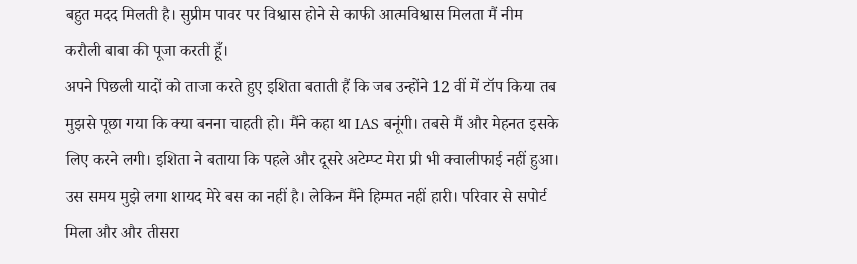बहुत मदद मिलती है। सुप्रीम पावर पर विश्वास होने से काफी आत्मविश्वास मिलता मैं नीम करौली बाबा की पूजा करती हूँ।
अपने पिछली यादों को ताजा करते हुए इशिता बताती हैं कि जब उन्होंने 12 वीं में टॉप किया तब मुझसे पूछा गया कि क्या बनना चाहती हो। मैंने कहा था IAS बनूंगी। तबसे मैं और मेहनत इसके लिए करने लगी। इशिता ने बताया कि पहले और दूसरे अटेम्प्ट मेरा प्री भी क्वालीफाई नहीं हुआ।
उस समय मुझे लगा शायद मेरे बस का नहीं है। लेकिन मैंने हिम्मत नहीं हारी। परिवार से सपोर्ट मिला और और तीसरा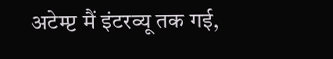अटेम्प्ट मैं इंटरव्यू तक गई,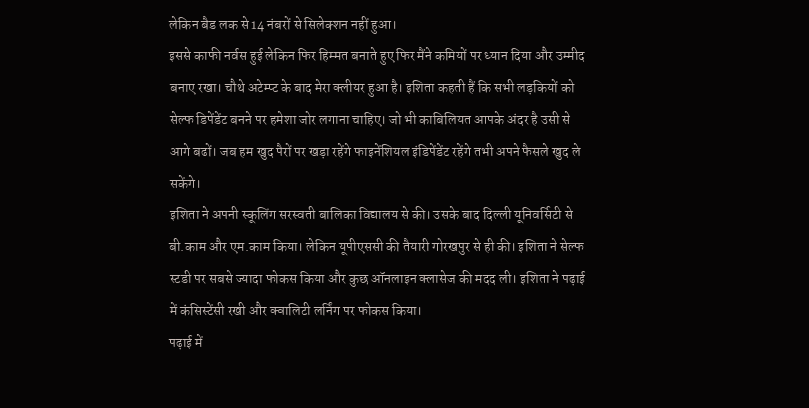लेकिन बैड लक से 14 नंबरों से सिलेक्शन नहीं हुआ।
इससे काफी नर्वस हुई लेकिन फिर हिम्मत बनाते हुए फिर मैंने कमियों पर ध्यान दिया और उम्मीद बनाए रखा। चौथे अटेम्प्ट के बाद मेरा क्लीयर हुआ है। इशिता कहती हैं कि सभी लड़कियों को सेल्फ डिपेंडेंट बनने पर हमेशा जोर लगाना चाहिए। जो भी काबिलियत आपके अंदर है उसी से आगे बढों। जब हम खुद पैरों पर खड़ा रहेंगे फाइनेंशियल इंडिपेंडेंट रहेंगे तभी अपने फैसले खुद ले सकेंगे।
इशिता ने अपनी स्कूलिंग सरस्वती बालिका विद्यालय से की। उसके बाद दिल्ली यूनिवर्सिटी से बी.काम और एम.काम किया। लेकिन यूपीएससी की तैयारी गोरखपुर से ही की। इशिता ने सेल्फ स्टडी पर सबसे ज्यादा फोकस किया और कुछ ऑनलाइन क्लासेज की मदद ली। इशिता ने पढ़ाई में कंसिस्टेंसी रखी और क्वालिटी लर्निंग पर फोकस किया।
पढ़ाई में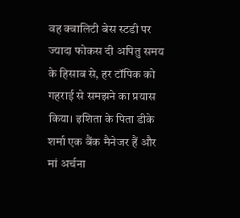वह क्वालिटी बेस स्टडी पर ज्यादा फोकस दी अपितु समय के हिसाब से, हर टॉपिक को गहराई से समझने का प्रयास किया। इशिता के पिता डीके शर्मा एक बैंक मैनेजर हैं और मां अर्चना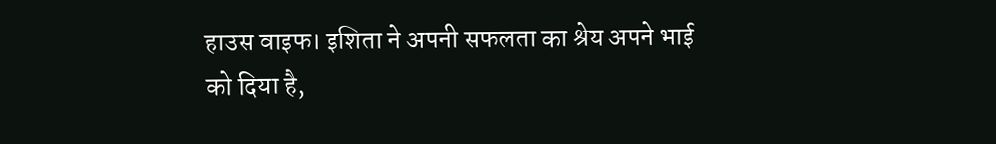हाउस वाइफ। इशिता ने अपनी सफलता का श्रेय अपने भाई को दिया है,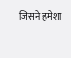जिसने हमेशा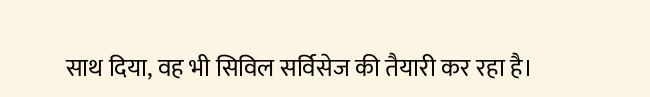साथ दिया, वह भी सिविल सर्विसेज की तैयारी कर रहा है।